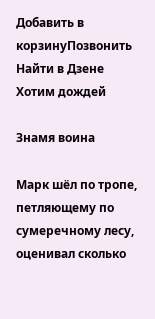Добавить в корзинуПозвонить
Найти в Дзене
Хотим дождей

Знамя воина

Марк шёл по тропе, петляющему по сумеречному лесу, оценивал сколько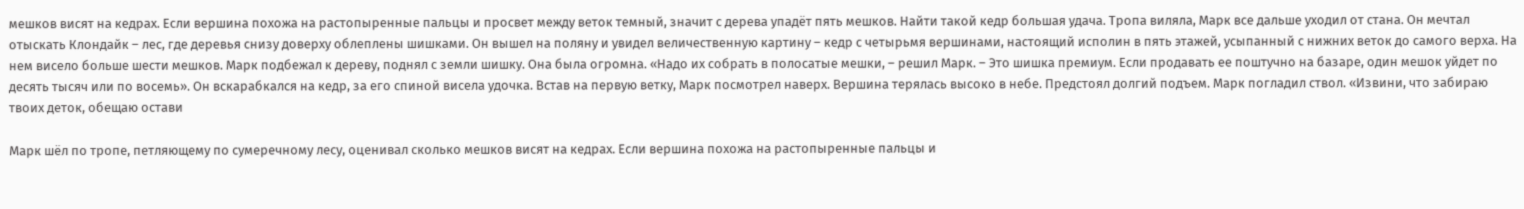мешков висят на кедрах. Если вершина похожа на растопыренные пальцы и просвет между веток темный, значит с дерева упадёт пять мешков. Найти такой кедр большая удача. Тропа виляла, Марк все дальше уходил от стана. Он мечтал отыскать Клондайк – лес, где деревья снизу доверху облеплены шишками. Он вышел на поляну и увидел величественную картину – кедр с четырьмя вершинами, настоящий исполин в пять этажей, усыпанный с нижних веток до самого верха. На нем висело больше шести мешков. Марк подбежал к дереву, поднял с земли шишку. Она была огромна. «Надо их собрать в полосатые мешки, – решил Марк. – Это шишка премиум. Если продавать ее поштучно на базаре, один мешок уйдет по десять тысяч или по восемь». Он вскарабкался на кедр, за его спиной висела удочка. Встав на первую ветку, Марк посмотрел наверх. Вершина терялась высоко в небе. Предстоял долгий подъем. Марк погладил ствол. «Извини, что забираю твоих деток, обещаю остави

Марк шёл по тропе, петляющему по сумеречному лесу, оценивал сколько мешков висят на кедрах. Если вершина похожа на растопыренные пальцы и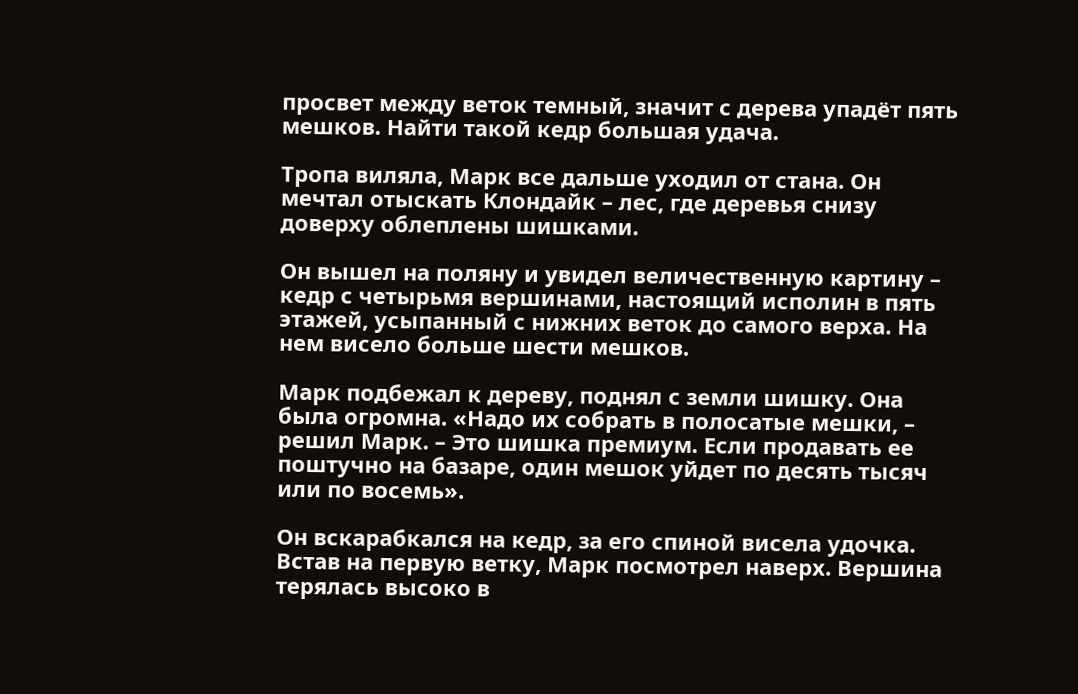просвет между веток темный, значит с дерева упадёт пять мешков. Найти такой кедр большая удача.

Тропа виляла, Марк все дальше уходил от стана. Он мечтал отыскать Клондайк – лес, где деревья снизу доверху облеплены шишками.

Он вышел на поляну и увидел величественную картину – кедр с четырьмя вершинами, настоящий исполин в пять этажей, усыпанный с нижних веток до самого верха. На нем висело больше шести мешков.

Марк подбежал к дереву, поднял с земли шишку. Она была огромна. «Надо их собрать в полосатые мешки, – решил Марк. – Это шишка премиум. Если продавать ее поштучно на базаре, один мешок уйдет по десять тысяч или по восемь».

Он вскарабкался на кедр, за его спиной висела удочка. Встав на первую ветку, Марк посмотрел наверх. Вершина терялась высоко в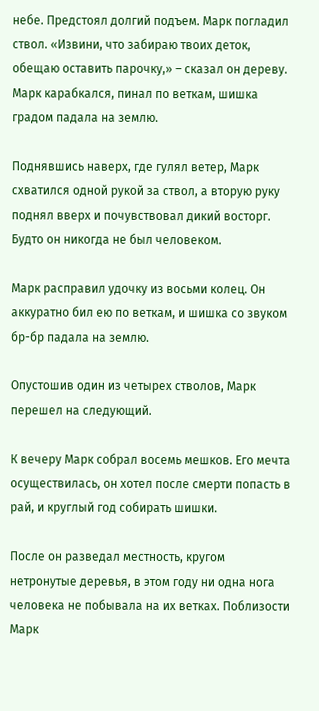небе. Предстоял долгий подъем. Марк погладил ствол. «Извини, что забираю твоих деток, обещаю оставить парочку,» – сказал он дереву. Марк карабкался, пинал по веткам, шишка градом падала на землю.

Поднявшись наверх, где гулял ветер, Марк схватился одной рукой за ствол, а вторую руку поднял вверх и почувствовал дикий восторг. Будто он никогда не был человеком.

Марк расправил удочку из восьми колец. Он аккуратно бил ею по веткам, и шишка со звуком бр-бр падала на землю.

Опустошив один из четырех стволов, Марк перешел на следующий.

К вечеру Марк собрал восемь мешков. Его мечта осуществилась, он хотел после смерти попасть в рай, и круглый год собирать шишки.

После он разведал местность, кругом нетронутые деревья, в этом году ни одна нога человека не побывала на их ветках. Поблизости Марк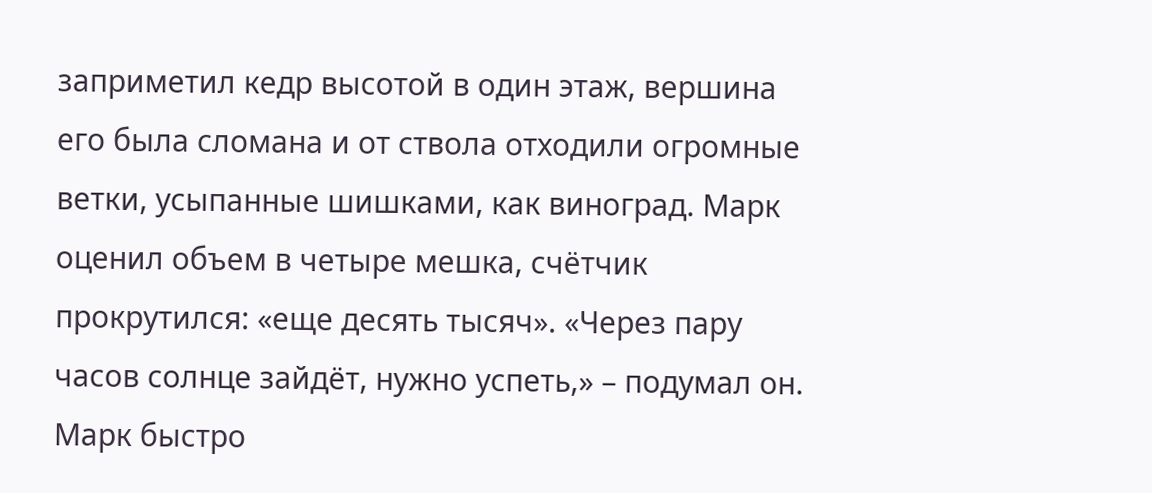заприметил кедр высотой в один этаж, вершина его была сломана и от ствола отходили огромные ветки, усыпанные шишками, как виноград. Марк оценил объем в четыре мешка, счётчик прокрутился: «еще десять тысяч». «Через пару часов солнце зайдёт, нужно успеть,» – подумал он. Марк быстро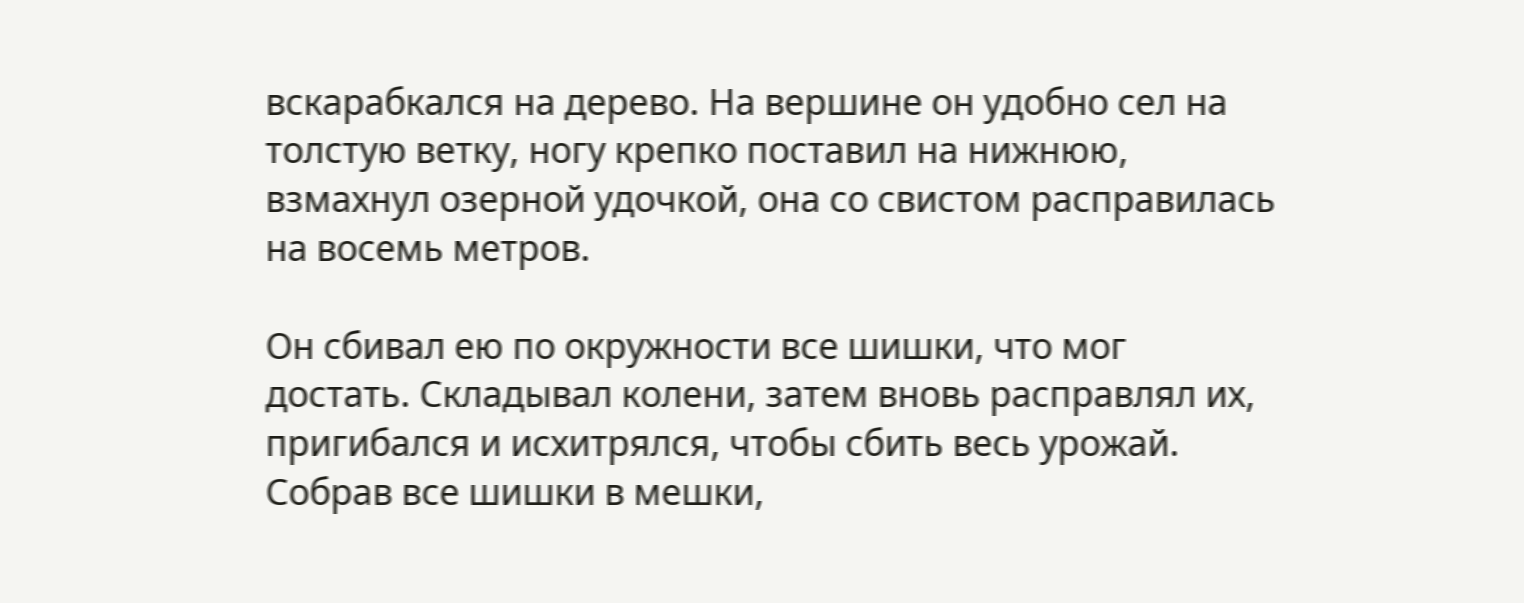вскарабкался на дерево. На вершине он удобно сел на толстую ветку, ногу крепко поставил на нижнюю, взмахнул озерной удочкой, она со свистом расправилась на восемь метров.

Он сбивал ею по окружности все шишки, что мог достать. Складывал колени, затем вновь расправлял их, пригибался и исхитрялся, чтобы сбить весь урожай. Собрав все шишки в мешки,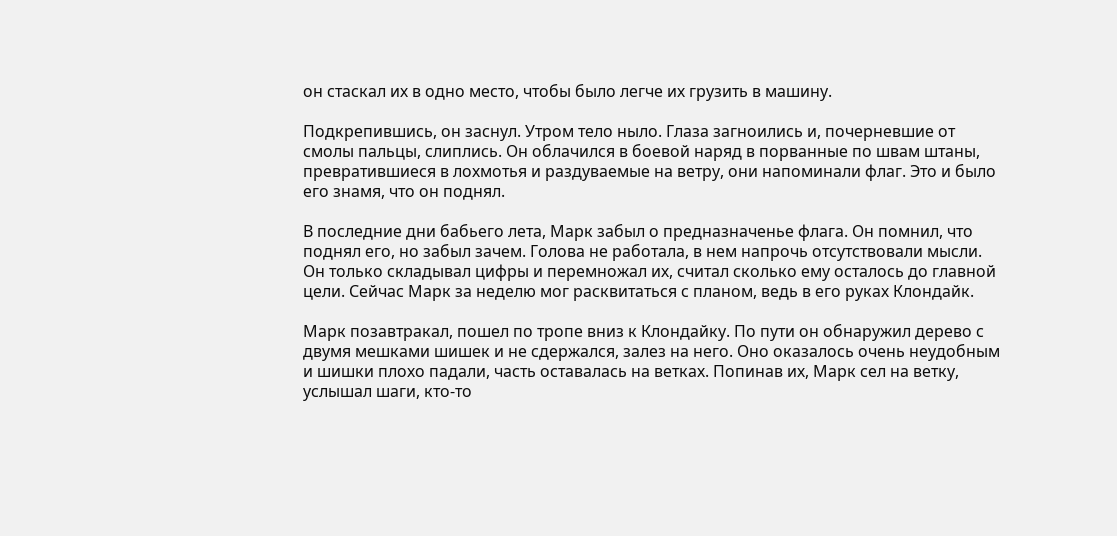он стаскал их в одно место, чтобы было легче их грузить в машину.

Подкрепившись, он заснул. Утром тело ныло. Глаза загноились и, почерневшие от смолы пальцы, слиплись. Он облачился в боевой наряд в порванные по швам штаны, превратившиеся в лохмотья и раздуваемые на ветру, они напоминали флаг. Это и было его знамя, что он поднял.

В последние дни бабьего лета, Марк забыл о предназначенье флага. Он помнил, что поднял его, но забыл зачем. Голова не работала, в нем напрочь отсутствовали мысли. Он только складывал цифры и перемножал их, считал сколько ему осталось до главной цели. Сейчас Марк за неделю мог расквитаться с планом, ведь в его руках Клондайк.

Марк позавтракал, пошел по тропе вниз к Клондайку. По пути он обнаружил дерево с двумя мешками шишек и не сдержался, залез на него. Оно оказалось очень неудобным и шишки плохо падали, часть оставалась на ветках. Попинав их, Марк сел на ветку, услышал шаги, кто-то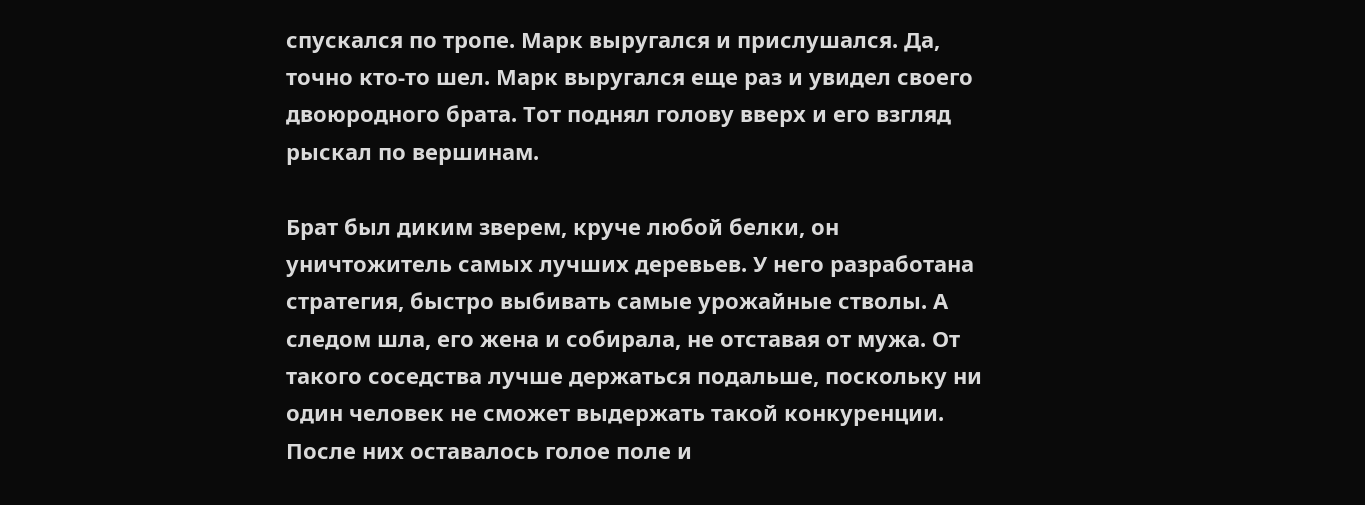спускался по тропе. Марк выругался и прислушался. Да, точно кто-то шел. Марк выругался еще раз и увидел своего двоюродного брата. Тот поднял голову вверх и его взгляд рыскал по вершинам.

Брат был диким зверем, круче любой белки, он уничтожитель самых лучших деревьев. У него разработана стратегия, быстро выбивать самые урожайные стволы. А следом шла, его жена и собирала, не отставая от мужа. От такого соседства лучше держаться подальше, поскольку ни один человек не сможет выдержать такой конкуренции. После них оставалось голое поле и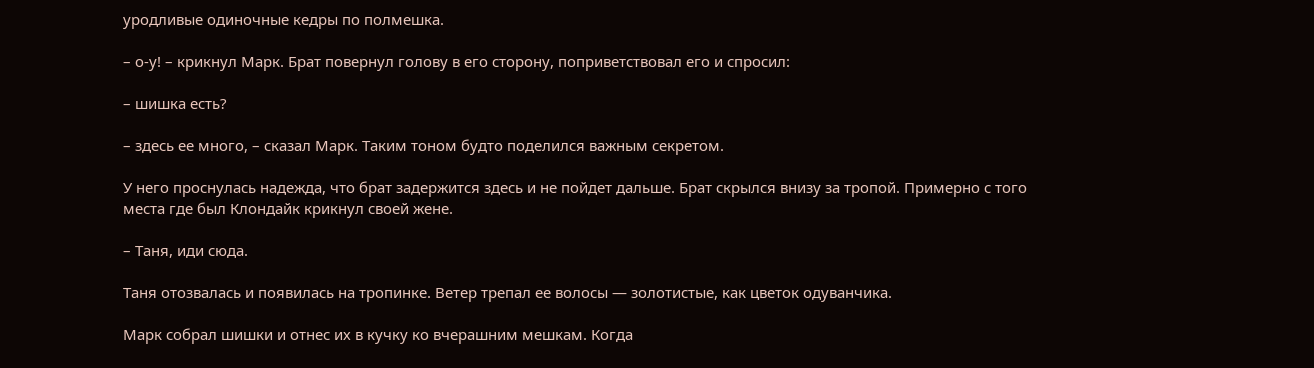уродливые одиночные кедры по полмешка.

– о-у! – крикнул Марк. Брат повернул голову в его сторону, поприветствовал его и спросил:

– шишка есть?

– здесь ее много, – сказал Марк. Таким тоном будто поделился важным секретом.

У него проснулась надежда, что брат задержится здесь и не пойдет дальше. Брат скрылся внизу за тропой. Примерно с того места где был Клондайк крикнул своей жене.

– Таня, иди сюда.

Таня отозвалась и появилась на тропинке. Ветер трепал ее волосы — золотистые, как цветок одуванчика.

Марк собрал шишки и отнес их в кучку ко вчерашним мешкам. Когда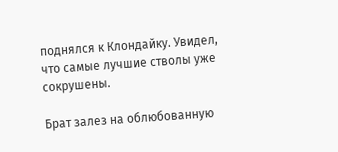поднялся к Клондайку. Увидел, что самые лучшие стволы уже сокрушены.

Брат залез на облюбованную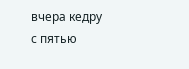вчера кедру с пятью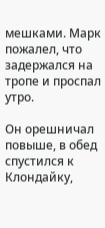мешками. Марк пожалел, что задержался на тропе и проспал утро.

Он орешничал повыше, в обед спустился к Клондайку,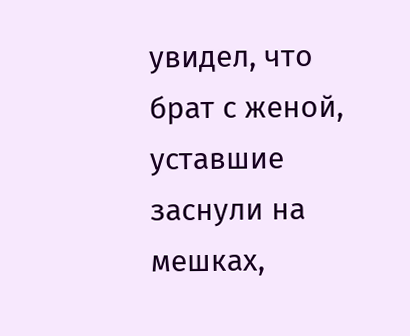увидел, что брат с женой, уставшие заснули на мешках,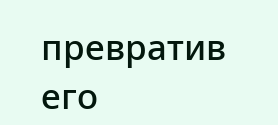превратив его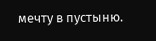мечту в пустыню.